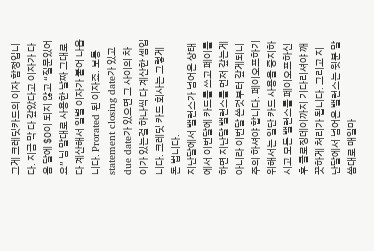그게 크레딧카드의 이자 함정입니다. 지금 막 다 갚았다고 이자가 다음 달에 $0이 되지 않고 “질문있어요” 님 말대로 사용한 날짜 그대로 다 계산해서 일별 이자가 붙어 나옵니다. Prorated 된 이자죠. 보통 statement closing date가 있고 due date가 있으면 그 사이의 차이가 있는걸 하나씩 다 계산한 셈입니다. 크레딧 카드 회사는 그렇게 돈 법니다.
지난달에서 밸런스가 넘어온 상태에서 이번달에 카드를 쓰고 페이를 하면 지난달 밸런스를 먼저 갚는게 아니라 이번달 쓴것부터 갚게되니 주의 하셔야 합니다. 페이오프하기 위해서는 일단 카드 사용을 중지하시고 모든 밸런스를 페이오프하신후 클로징데이까지 기다리셔야 깨끗하게 처리가 됩니다. 그리고 지난달에서 넘어온 밸런스는 윗분 말씀대로 매일마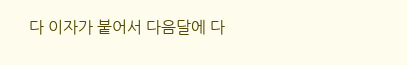다 이자가 붙어서 다음달에 다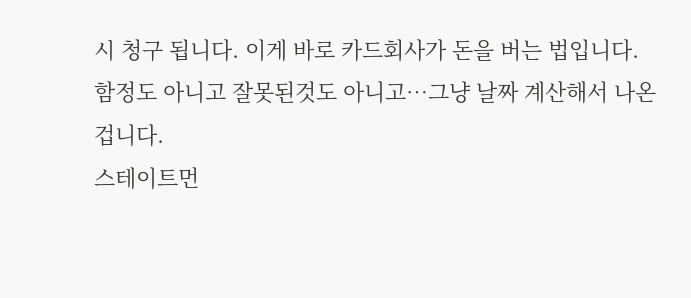시 청구 됩니다. 이게 바로 카드회사가 돈을 버는 법입니다.
함정도 아니고 잘못된것도 아니고…그냥 날짜 계산해서 나온겁니다.
스테이트먼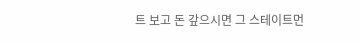트 보고 돈 갚으시면 그 스테이트먼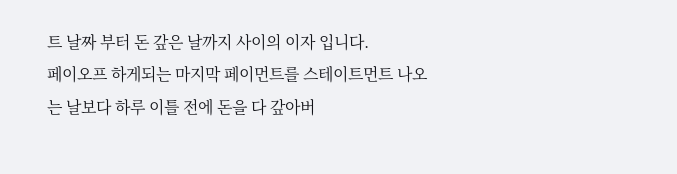트 날짜 부터 돈 갚은 날까지 사이의 이자 입니다.
페이오프 하게되는 마지막 페이먼트를 스테이트먼트 나오는 날보다 하루 이틀 전에 돈을 다 갚아버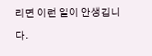리면 이런 일이 안생깁니다.